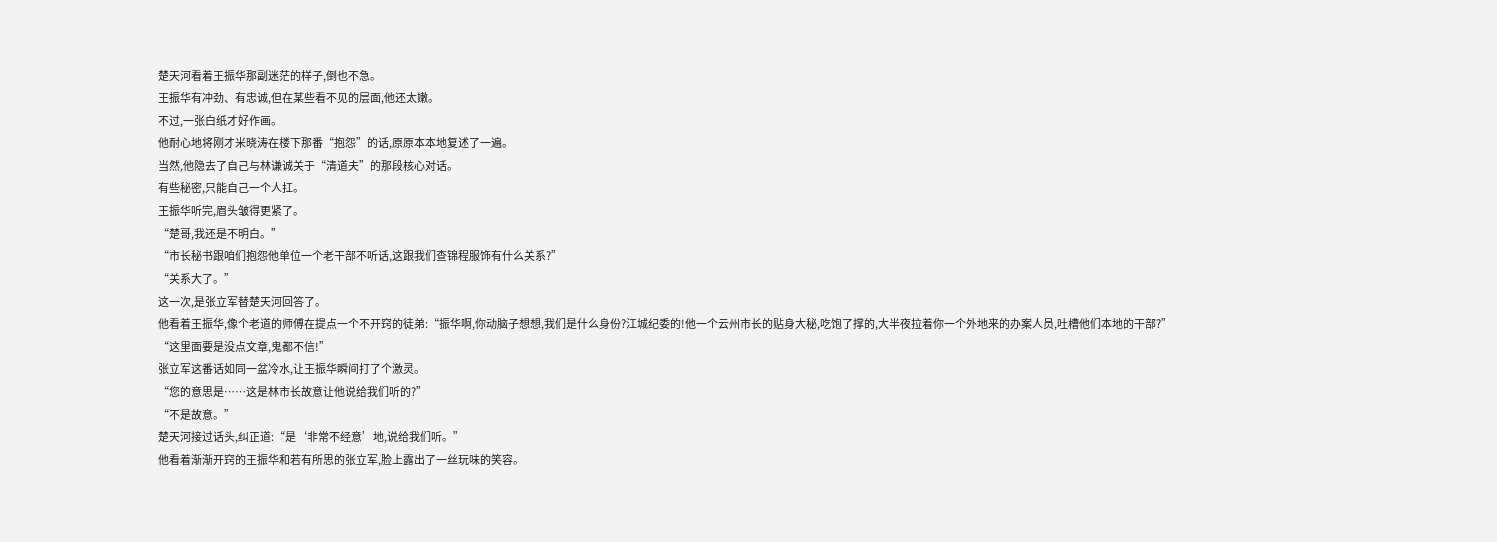楚天河看着王振华那副迷茫的样子,倒也不急。
王振华有冲劲、有忠诚,但在某些看不见的层面,他还太嫩。
不过,一张白纸才好作画。
他耐心地将刚才米晓涛在楼下那番“抱怨”的话,原原本本地复述了一遍。
当然,他隐去了自己与林谦诚关于“清道夫”的那段核心对话。
有些秘密,只能自己一个人扛。
王振华听完,眉头皱得更紧了。
“楚哥,我还是不明白。”
“市长秘书跟咱们抱怨他单位一个老干部不听话,这跟我们查锦程服饰有什么关系?”
“关系大了。”
这一次,是张立军替楚天河回答了。
他看着王振华,像个老道的师傅在提点一个不开窍的徒弟:“振华啊,你动脑子想想,我们是什么身份?江城纪委的!他一个云州市长的贴身大秘,吃饱了撑的,大半夜拉着你一个外地来的办案人员,吐槽他们本地的干部?”
“这里面要是没点文章,鬼都不信!”
张立军这番话如同一盆冷水,让王振华瞬间打了个激灵。
“您的意思是……这是林市长故意让他说给我们听的?”
“不是故意。”
楚天河接过话头,纠正道:“是‘非常不经意’地,说给我们听。”
他看着渐渐开窍的王振华和若有所思的张立军,脸上露出了一丝玩味的笑容。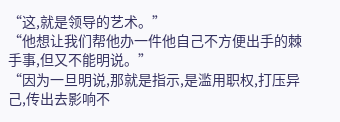“这,就是领导的艺术。”
“他想让我们帮他办一件他自己不方便出手的棘手事,但又不能明说。”
“因为一旦明说,那就是指示,是滥用职权,打压异己,传出去影响不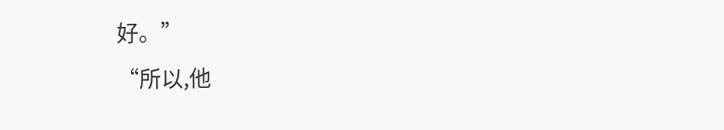好。”
“所以,他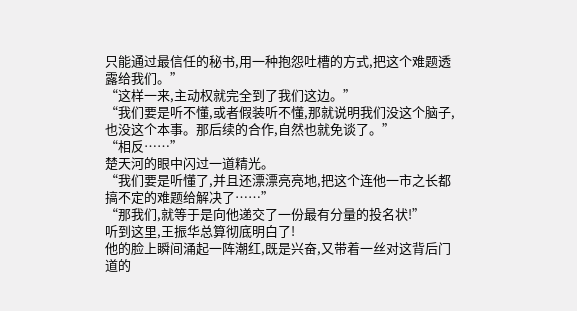只能通过最信任的秘书,用一种抱怨吐槽的方式,把这个难题透露给我们。”
“这样一来,主动权就完全到了我们这边。”
“我们要是听不懂,或者假装听不懂,那就说明我们没这个脑子,也没这个本事。那后续的合作,自然也就免谈了。”
“相反……”
楚天河的眼中闪过一道精光。
“我们要是听懂了,并且还漂漂亮亮地,把这个连他一市之长都搞不定的难题给解决了……”
“那我们,就等于是向他递交了一份最有分量的投名状!”
听到这里,王振华总算彻底明白了!
他的脸上瞬间涌起一阵潮红,既是兴奋,又带着一丝对这背后门道的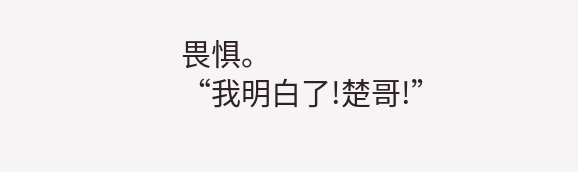畏惧。
“我明白了!楚哥!”